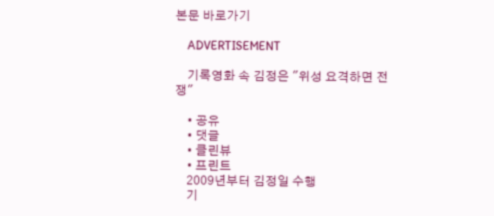본문 바로가기

    ADVERTISEMENT

    기록영화 속 김정은 "위성 요격하면 전쟁"

    • 공유
    • 댓글
    • 클린뷰
    • 프린트
    2009년부터 김정일 수행
    기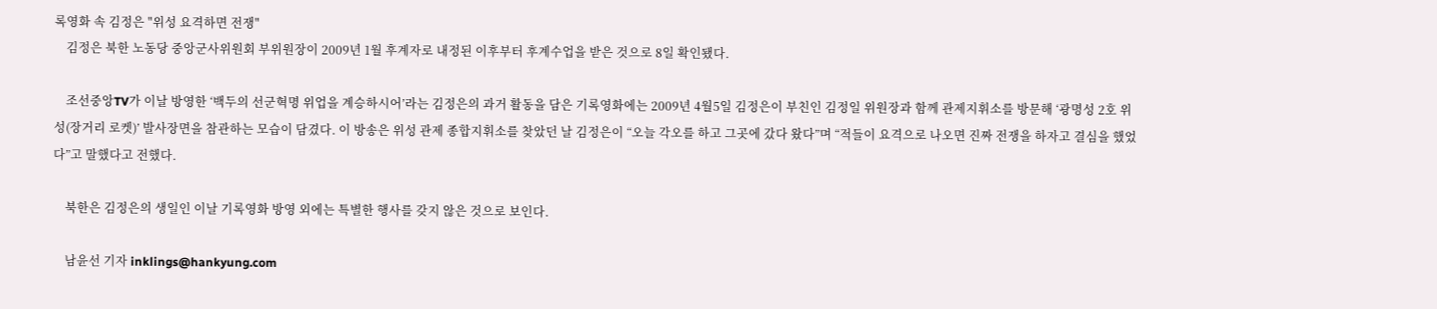록영화 속 김정은 "위성 요격하면 전쟁"
    김정은 북한 노동당 중앙군사위원회 부위원장이 2009년 1월 후계자로 내정된 이후부터 후계수업을 받은 것으로 8일 확인됐다.

    조선중앙TV가 이날 방영한 ‘백두의 선군혁명 위업을 계승하시어’라는 김정은의 과거 활동을 담은 기록영화에는 2009년 4월5일 김정은이 부친인 김정일 위원장과 함께 관제지휘소를 방문해 ‘광명성 2호 위성(장거리 로켓)’ 발사장면을 참관하는 모습이 담겼다. 이 방송은 위성 관제 종합지휘소를 찾았던 날 김정은이 “오늘 각오를 하고 그곳에 갔다 왔다”며 “적들이 요격으로 나오면 진짜 전쟁을 하자고 결심을 했었다”고 말했다고 전했다.

    북한은 김정은의 생일인 이날 기록영화 방영 외에는 특별한 행사를 갖지 않은 것으로 보인다.

    남윤선 기자 inklings@hankyung.com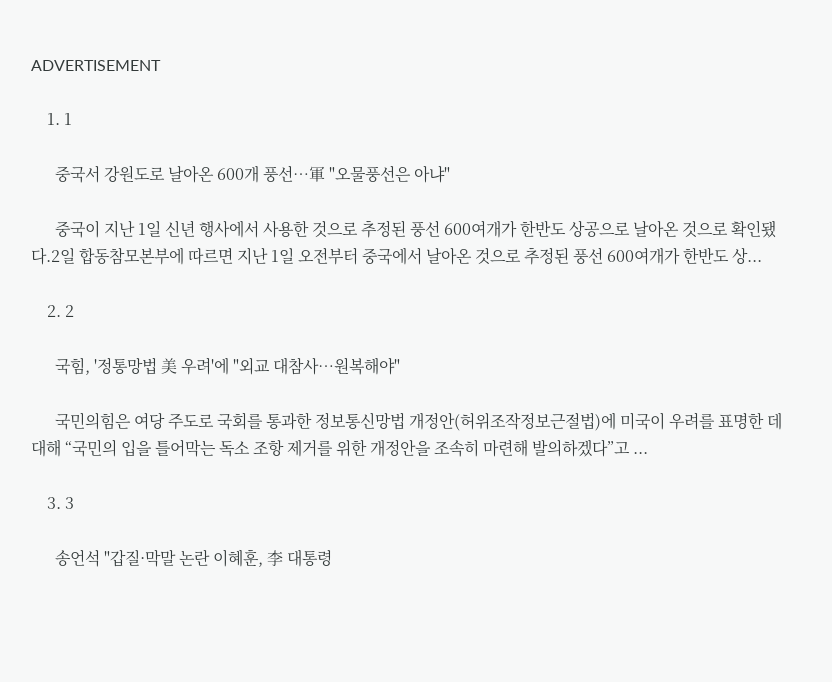ADVERTISEMENT

    1. 1

      중국서 강원도로 날아온 600개 풍선…軍 "오물풍선은 아냐"

      중국이 지난 1일 신년 행사에서 사용한 것으로 추정된 풍선 600여개가 한반도 상공으로 날아온 것으로 확인됐다.2일 합동참모본부에 따르면 지난 1일 오전부터 중국에서 날아온 것으로 추정된 풍선 600여개가 한반도 상...

    2. 2

      국힘, '정통망법 美 우려'에 "외교 대참사…원복해야"

      국민의힘은 여당 주도로 국회를 통과한 정보통신망법 개정안(허위조작정보근절법)에 미국이 우려를 표명한 데 대해 “국민의 입을 틀어막는 독소 조항 제거를 위한 개정안을 조속히 마련해 발의하겠다”고 ...

    3. 3

      송언석 "갑질·막말 논란 이혜훈, 李 대통령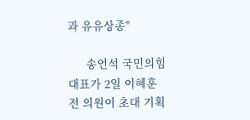과 유유상종"

      송언석 국민의힘 대표가 2일 이혜훈 전 의원이 초대 기획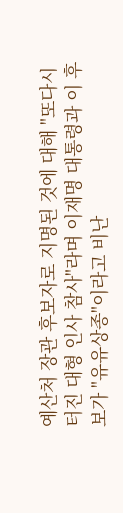예산처 장관 후보자로 지명된 것에 대해 "또다시 터진 대형 인사 참사"라며 이재명 대통령과 이 후보가 "유유상종"이라고 비난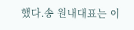했다.송 원내대표는 이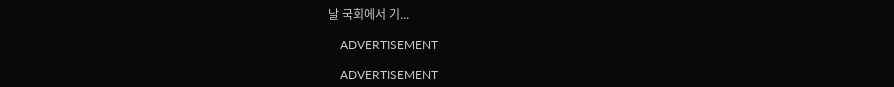날 국회에서 기...

    ADVERTISEMENT

    ADVERTISEMENT